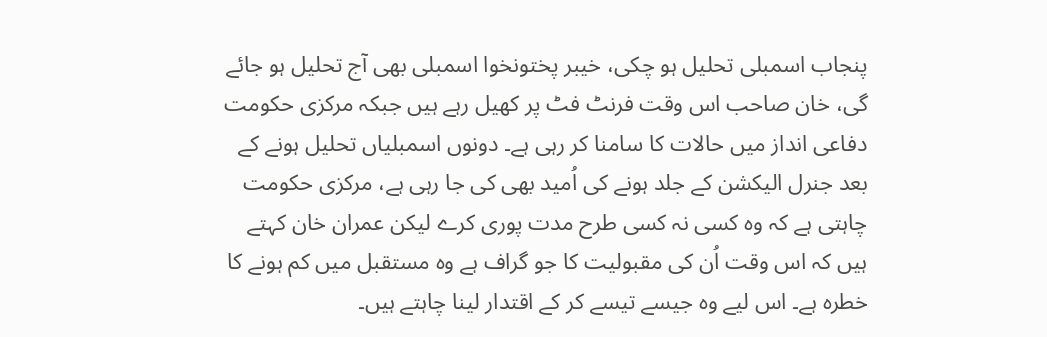پنجاب اسمبلی تحلیل ہو چکی، خیبر پختونخوا اسمبلی بھی آج تحلیل ہو جائے گی، خان صاحب اس وقت فرنٹ فٹ پر کھیل رہے ہیں جبکہ مرکزی حکومت دفاعی انداز میں حالات کا سامنا کر رہی ہے۔ دونوں اسمبلیاں تحلیل ہونے کے بعد جنرل الیکشن کے جلد ہونے کی اُمید بھی کی جا رہی ہے، مرکزی حکومت چاہتی ہے کہ وہ کسی نہ کسی طرح مدت پوری کرے لیکن عمران خان کہتے ہیں کہ اس وقت اُن کی مقبولیت کا جو گراف ہے وہ مستقبل میں کم ہونے کا خطرہ ہے۔ اس لیے وہ جیسے تیسے کر کے اقتدار لینا چاہتے ہیں۔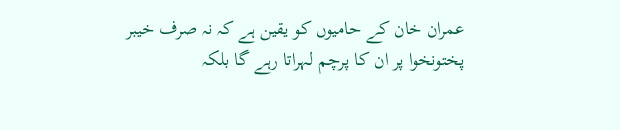عمران خان کے حامیوں کو یقین ہے کہ نہ صرف خیبر پختونخوا پر ان کا پرچم لہراتا رہے گا بلکہ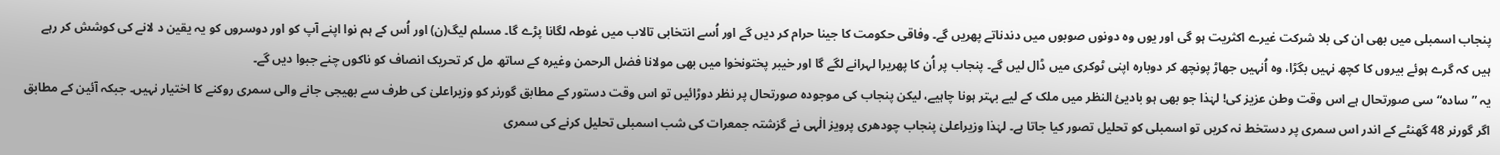پنجاب اسمبلی میں بھی ان کی بلا شرکت غیرے اکثریت ہو گی اور یوں وہ دونوں صوبوں میں دندناتے پھریں گے۔ وفاقی حکومت کا جینا حرام کر دیں گے اور اُسے انتخابی تالاب میں غوطہ لگانا پڑے گا۔ مسلم لیگ(ن) اور اُس کے ہم نوا اپنے آپ کو اور دوسروں کو یہ یقین د لانے کی کوشش کر رہے ہیں کہ گرے ہوئے بیروں کا کچھ نہیں بگڑا، وہ اُنہیں جھاڑ پونچھ کر دوبارہ اپنی ٹوکری میں ڈال لیں گے۔ پنجاب پر اُن کا پھریرا لہرانے لگے گا اور خیبر پختونخوا میں بھی مولانا فضل الرحمن وغیرہ کے ساتھ مل کر تحریک انصاف کو ناکوں چنے جبوا دیں گے۔
یہ ”سادہ“ سی صورتحال ہے اس وقت وطن عزیز کی! لہٰذا جو بھی ہو بادیئ النظر میں ملک کے لیے بہتر ہونا چاہیے، لیکن پنجاب کی موجودہ صورتحال پر نظر دوڑائیں تو اس وقت دستور کے مطابق گورنر کو وزیراعلیٰ کی طرف سے بھیجی جانے والی سمری روکنے کا اختیار نہیں۔ جبکہ آئین کے مطابق اگر گورنر 48 گھنٹے کے اندر اس سمری پر دستخط نہ کریں تو اسمبلی کو تحلیل تصور کیا جاتا ہے۔ لہٰذا وزیراعلیٰ پنجاب چودھری پرویز الٰہی نے گزشتہ جمعرات کی شب اسمبلی تحلیل کرنے کی سمری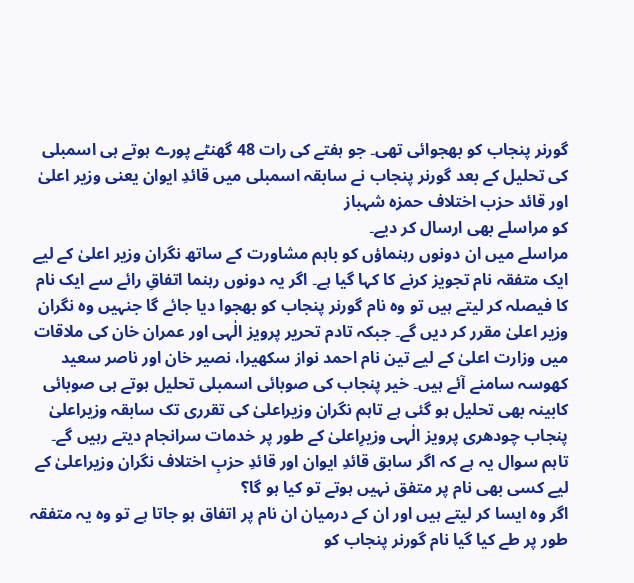گورنر پنجاب کو بھجوائی تھی۔ جو ہفتے کی رات 48 گھنٹے پورے ہوتے ہی اسمبلی کی تحلیل کے بعد گورنر پنجاب نے سابقہ اسمبلی میں قائدِ ایوان یعنی وزیر اعلیٰ اور قائد حزب اختلاف حمزہ شہباز
کو مراسلے بھی ارسال کر دیے۔
مراسلے میں ان دونوں رہنماؤں کو باہم مشاورت کے ساتھ نگران وزیر اعلیٰ کے لیے ایک متفقہ نام تجویز کرنے کا کہا گیا ہے۔ اگر یہ دونوں رہنما اتفاقِ رائے سے ایک نام کا فیصلہ کر لیتے ہیں تو وہ نام گورنر پنجاب کو بھجوا دیا جائے گا جنہیں وہ نگران وزیر اعلیٰ مقرر کر دیں گے۔ جبکہ تادم تحریر پرویز الٰہی اور عمران خان کی ملاقات میں وزارت اعلیٰ کے لیے تین نام احمد نواز سکھیرا، نصیر خان اور ناصر سعید کھوسہ سامنے آئے ہیں۔ خیر پنجاب کی صوبائی اسمبلی تحلیل ہوتے ہی صوبائی کابینہ بھی تحلیل ہو گئی ہے تاہم نگران وزیراعلیٰ کی تقرری تک سابقہ وزیراعلیٰ پنجاب چودھری پرویز الٰہی وزیرِاعلیٰ کے طور پر خدمات سرانجام دیتے رہیں گے۔ تاہم سوال یہ ہے کہ اگر سابق قائدِ ایوان اور قائدِ حزبِ اختلاف نگران وزیراعلیٰ کے لیے کسی بھی نام پر متفق نہیں ہوتے تو کیا ہو گا؟
اگر وہ ایسا کر لیتے ہیں اور ان کے درمیان ان نام پر اتفاق ہو جاتا ہے تو وہ یہ متفقہ طور پر طے کیا گیا نام گورنر پنجاب کو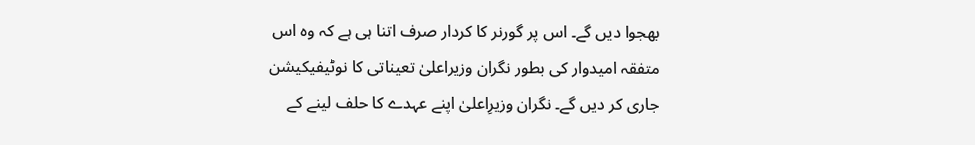بھجوا دیں گے۔ اس پر گورنر کا کردار صرف اتنا ہی ہے کہ وہ اس متفقہ امیدوار کی بطور نگران وزیراعلیٰ تعیناتی کا نوٹیفیکیشن جاری کر دیں گے۔ نگران وزیرِاعلیٰ اپنے عہدے کا حلف لینے کے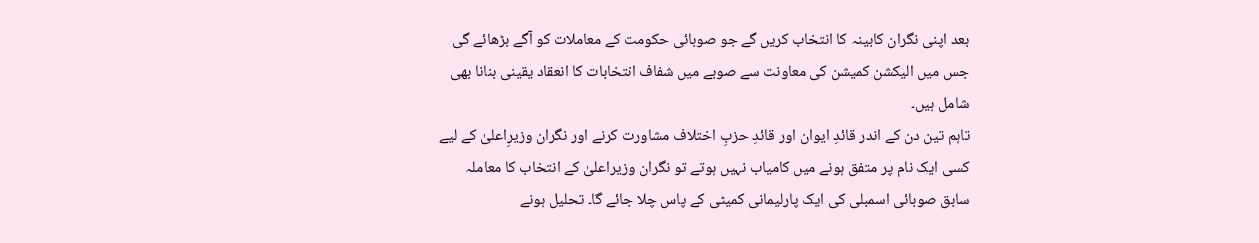بعد اپنی نگران کابینہ کا انتخاب کریں گے جو صوبائی حکومت کے معاملات کو آگے بڑھائے گی جس میں الیکشن کمیشن کی معاونت سے صوبے میں شفاف انتخابات کا انعقاد یقینی بنانا بھی شامل ہیں۔
تاہم تین دن کے اندر قائدِ ایوان اور قائدِ حزبِ اختلاف مشاورت کرنے اور نگران وزیرِاعلیٰ کے لیے کسی ایک نام پر متفق ہونے میں کامیاب نہیں ہوتے تو نگران وزیراعلیٰ کے انتخاب کا معاملہ سابق صوبائی اسمبلی کی ایک پارلیمانی کمیٹی کے پاس چلا جائے گا۔ تحلیل ہونے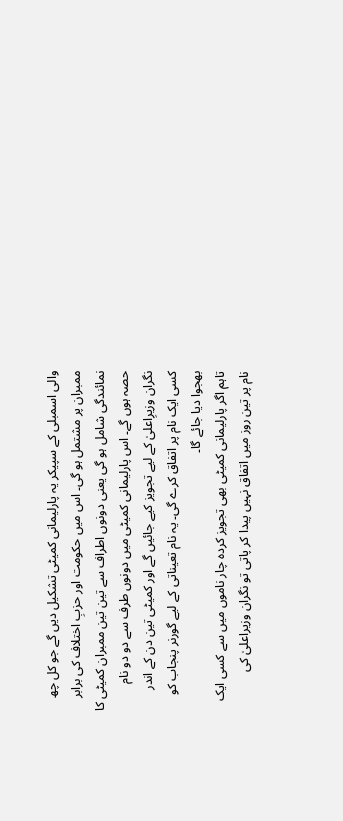والی اسمبلی کے سپیکر یہ پارلیمانی کمیٹی تشکیل دیں گے جو کل چھ ممبران پر مشتمل ہو گی۔ اس میں حکومت اور حزبِ اختلاف کی برابر نمائندگی شامل ہو گی یعنی دونوں اطراف سے تین تین ممبران کمیٹی کا حصہ ہوں گے۔ اس پارلیمانی کمیٹی میں دونوں طرف سے دو دو نام نگران وزیرِاعلیٰ کے لیے تجویز کیے جائیں گے اور کمیٹی تین دن کے اندر کسی ایک نام پر اتفاق کرے گی۔ یہ نام تعیناتی کے لیے گورنر پنجاب کو بھجوا دیا جائے گا۔
تاہم اگر پارلیمانی کمیٹی بھی تجویز کردہ چار ناموں میں سے کسی ایک نام پر تین روز میں اتفاق نہیں پیدا کر پاتی تو نگران وزیراعلیٰ کی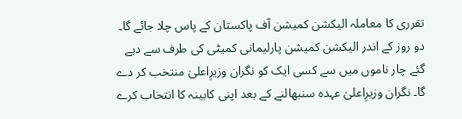تقرری کا معاملہ الیکشن کمیشن آف پاکستان کے پاس چلا جائے گا۔ دو روز کے اندر الیکشن کمیشن پارلیمانی کمیٹی کی طرف سے دیے گئے چار ناموں میں سے کسی ایک کو نگران وزیرِاعلیٰ منتخب کر دے گا۔ نگران وزیرِاعلیٰ عہدہ سنبھالنے کے بعد اپنی کابینہ کا انتخاب کرے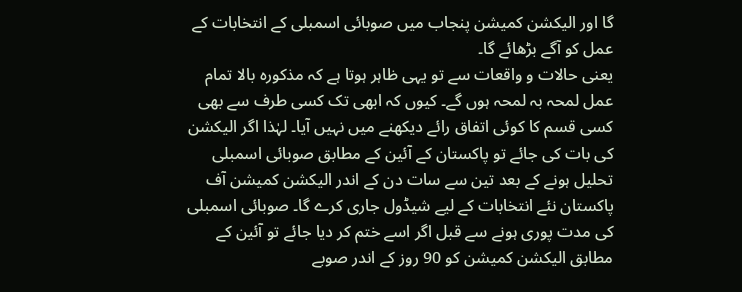گا اور الیکشن کمیشن پنجاب میں صوبائی اسمبلی کے انتخابات کے عمل کو آگے بڑھائے گا۔
یعنی حالات و واقعات سے تو یہی ظاہر ہوتا ہے کہ مذکورہ بالا تمام عمل لمحہ بہ لمحہ ہوں گے۔ کیوں کہ ابھی تک کسی طرف سے بھی کسی قسم کا کوئی اتفاق رائے دیکھنے میں نہیں آیا۔ لہٰذا اگر الیکشن کی بات کی جائے تو پاکستان کے آئین کے مطابق صوبائی اسمبلی تحلیل ہونے کے بعد تین سے سات دن کے اندر الیکشن کمیشن آف پاکستان نئے انتخابات کے لیے شیڈول جاری کرے گا۔ صوبائی اسمبلی کی مدت پوری ہونے سے قبل اگر اسے ختم کر دیا جائے تو آئین کے مطابق الیکشن کمیشن کو 90 روز کے اندر صوبے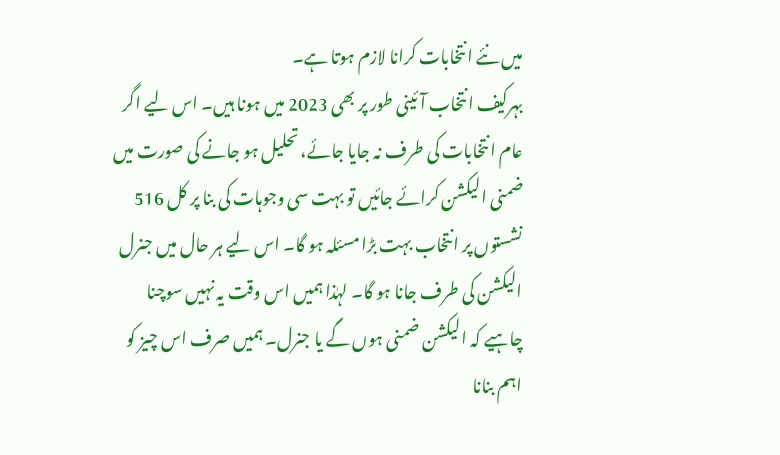میں نئے انتخابات کرانا لازم ہوتا ہے۔
بہرکیف انتخاب آئینی طور پر بھی 2023 میں ہونا ہیں۔ اس لیے اگر عام انتخابات کی طرف نہ جایا جائے، تحلیل ہو جانے کی صورت میں ضمنی الیکشن کرائے جائیں تو بہت سی وجوہات کی بنا پر کل 516 نشستوں پر انتخاب بہت بڑا مسئلہ ہو گا۔ اس لیے ہر حال میں جنرل الیکشن کی طرف جانا ہو گا۔ لہٰذا ہمیں اس وقت یہ نہیں سوچنا چاہیے کہ الیکشن ضمنی ہوں گے یا جنرل۔ ہمیں صرف اس چیز کو اہم بنانا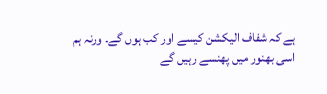ہے کہ شفاف الیکشن کیسے اور کب ہوں گے۔ ورنہ ہم اسی بھنور میں پھنسے رہیں گے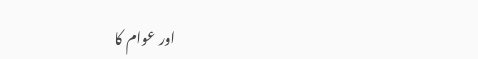اور عوام کا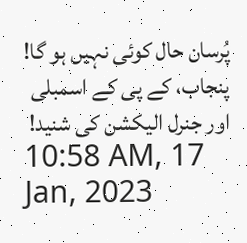پُرسان حال کوئی نہیں ہو گا!
پنجاب، کے پی کے اسمبلی اور جنرل الیکشن کی شنید!
10:58 AM, 17 Jan, 2023